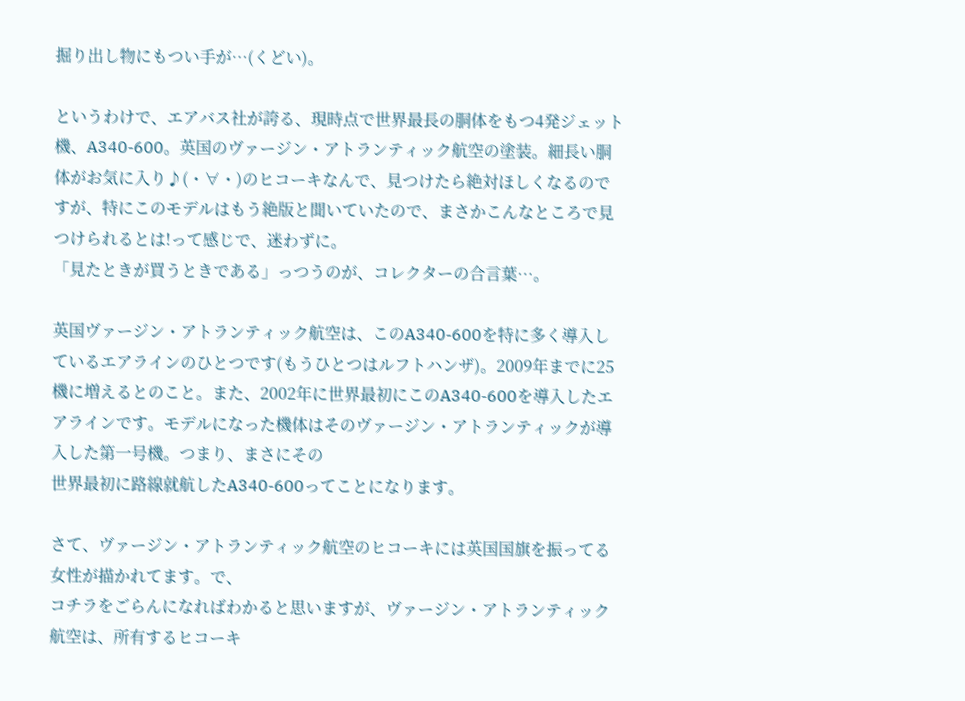掘り出し物にもつい手が…(くどい)。

というわけで、エアバス社が誇る、現時点で世界最長の胴体をもつ4発ジェット機、A340-600。英国のヴァージン・アトランティック航空の塗装。細長い胴体がお気に入り♪(・∀・)のヒコーキなんで、見つけたら絶対ほしくなるのですが、特にこのモデルはもう絶版と聞いていたので、まさかこんなところで見つけられるとは!って感じで、迷わずに。
「見たときが買うときである」っつうのが、コレクターの合言葉…。

英国ヴァージン・アトランティック航空は、このA340-600を特に多く導入しているエアラインのひとつです(もうひとつはルフトハンザ)。2009年までに25機に増えるとのこと。また、2002年に世界最初にこのA340-600を導入したエアラインです。モデルになった機体はそのヴァージン・アトランティックが導入した第一号機。つまり、まさにその
世界最初に路線就航したA340-600ってことになります。

さて、ヴァージン・アトランティック航空のヒコーキには英国国旗を振ってる女性が描かれてます。で、
コチラをごらんになればわかると思いますが、ヴァージン・アトランティック航空は、所有するヒコーキ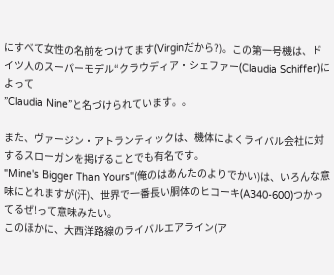にすべて女性の名前をつけてます(Virginだから?)。この第一号機は、ドイツ人のスーパーモデル“クラウディア・シェファー(Claudia Schiffer)によって
”Claudia Nine”と名づけられています。。

また、ヴァージン・アトランティックは、機体によくライバル会社に対するスローガンを掲げることでも有名です。
"Mine's Bigger Than Yours"(俺のはあんたのよりでかい)は、いろんな意味にとれますが(汗)、世界で一番長い胴体のヒコーキ(A340-600)つかってるぜ!って意味みたい。
このほかに、大西洋路線のライバルエアライン(ア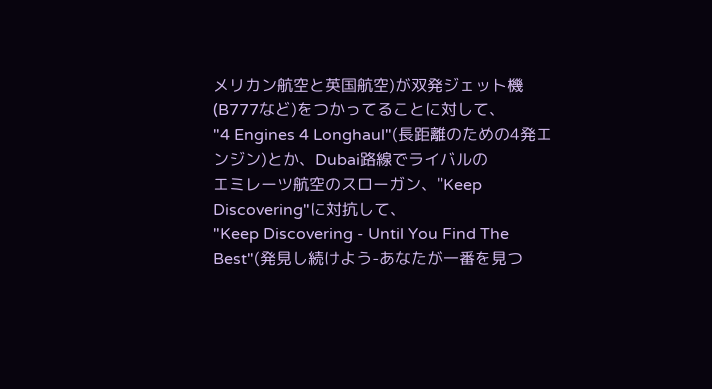メリカン航空と英国航空)が双発ジェット機(B777など)をつかってることに対して、
"4 Engines 4 Longhaul"(長距離のための4発エンジン)とか、Dubai路線でライバルの
エミレーツ航空のスローガン、"Keep Discovering"に対抗して、
"Keep Discovering - Until You Find The Best"(発見し続けよう-あなたが一番を見つ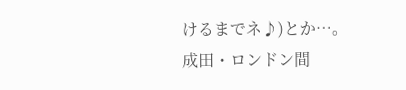けるまでネ♪)とか…。
成田・ロンドン間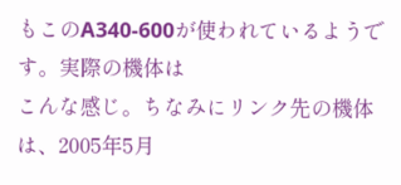もこのA340-600が使われているようです。実際の機体は
こんな感じ。ちなみにリンク先の機体は、2005年5月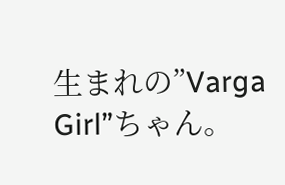生まれの”Varga Girl”ちゃん。